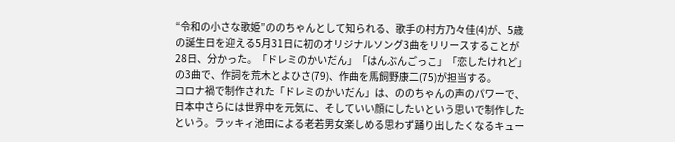“令和の小さな歌姫”ののちゃんとして知られる、歌手の村方乃々佳(4)が、5歳の誕生日を迎える5月31日に初のオリジナルソング3曲をリリースすることが28日、分かった。「ドレミのかいだん」「はんぶんごっこ」「恋したけれど」の3曲で、作詞を荒木とよひさ(79)、作曲を馬飼野康二(75)が担当する。
コロナ禍で制作された「ドレミのかいだん」は、ののちゃんの声のパワーで、日本中さらには世界中を元気に、そしていい顔にしたいという思いで制作したという。ラッキィ池田による老若男女楽しめる思わず踊り出したくなるキュー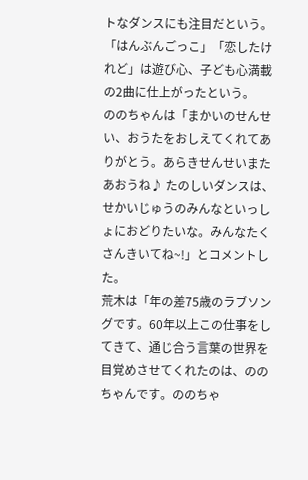トなダンスにも注目だという。「はんぶんごっこ」「恋したけれど」は遊び心、子ども心満載の2曲に仕上がったという。
ののちゃんは「まかいのせんせい、おうたをおしえてくれてありがとう。あらきせんせいまたあおうね♪ たのしいダンスは、せかいじゅうのみんなといっしょにおどりたいな。みんなたくさんきいてね~!」とコメントした。
荒木は「年の差75歳のラブソングです。60年以上この仕事をしてきて、通じ合う言葉の世界を目覚めさせてくれたのは、ののちゃんです。ののちゃ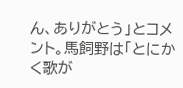ん、ありがとう」とコメント。馬飼野は「とにかく歌が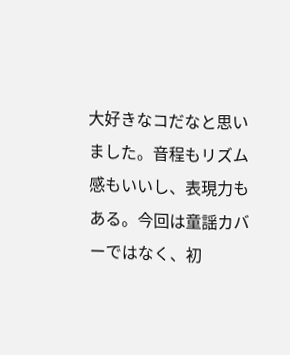大好きなコだなと思いました。音程もリズム感もいいし、表現力もある。今回は童謡カバーではなく、初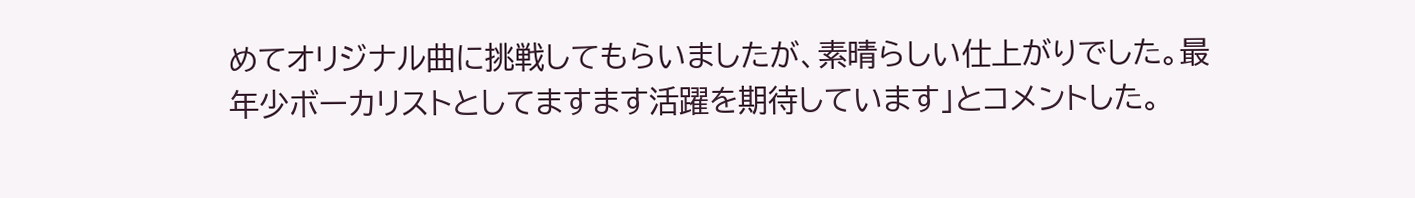めてオリジナル曲に挑戦してもらいましたが、素晴らしい仕上がりでした。最年少ボーカリストとしてますます活躍を期待しています」とコメントした。